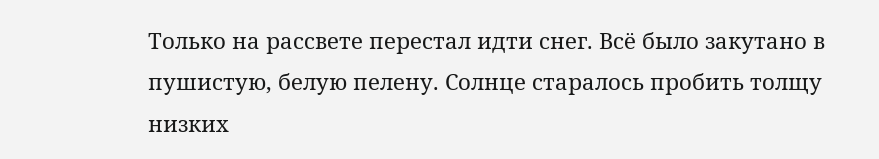Только на рассвете перестал идти снег. Всё было закутано в пушистую, белую пелену. Солнце старалось пробить толщу низких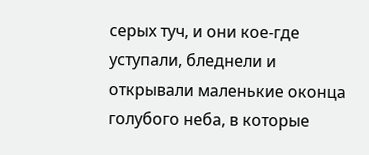серых туч, и они кое-где уступали, бледнели и открывали маленькие оконца голубого неба, в которые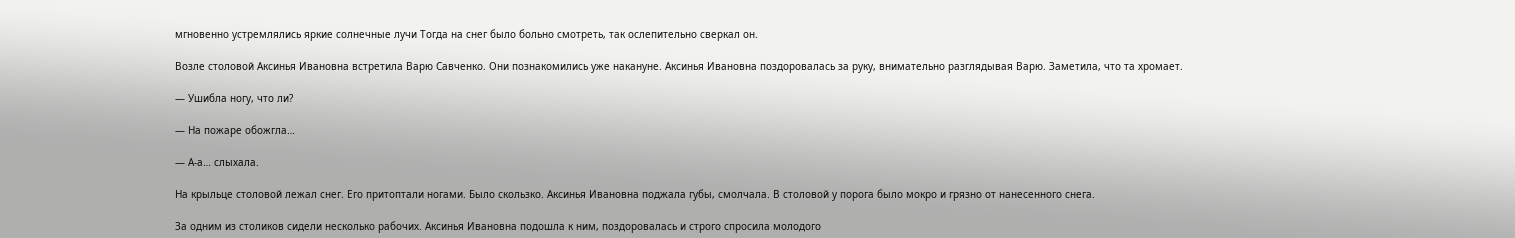мгновенно устремлялись яркие солнечные лучи Тогда на снег было больно смотреть, так ослепительно сверкал он.

Возле столовой Аксинья Ивановна встретила Варю Савченко. Они познакомились уже накануне. Аксинья Ивановна поздоровалась за руку, внимательно разглядывая Варю. Заметила, что та хромает.

— Ушибла ногу, что ли?

— На пожаре обожгла…

— А-а… слыхала.

На крыльце столовой лежал снег. Его притоптали ногами. Было скользко. Аксинья Ивановна поджала губы, смолчала. В столовой у порога было мокро и грязно от нанесенного снега.

За одним из столиков сидели несколько рабочих. Аксинья Ивановна подошла к ним, поздоровалась и строго спросила молодого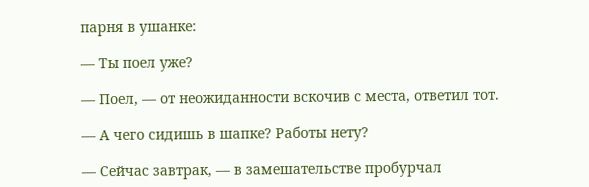парня в ушанке:

— Ты поел уже?

— Поел, — от неожиданности вскочив с места, ответил тот.

— А чего сидишь в шапке? Работы нету?

— Сейчас завтрак, — в замешательстве пробурчал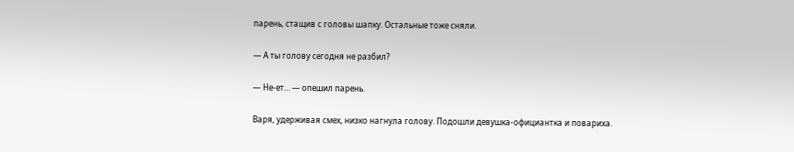парень, стащив с головы шапку. Остальные тоже сняли.

— А ты голову сегодня не разбил?

— Не-ет… — опешил парень.

Варя, удерживая смех, низко нагнула голову. Подошли девушка-официантка и повариха.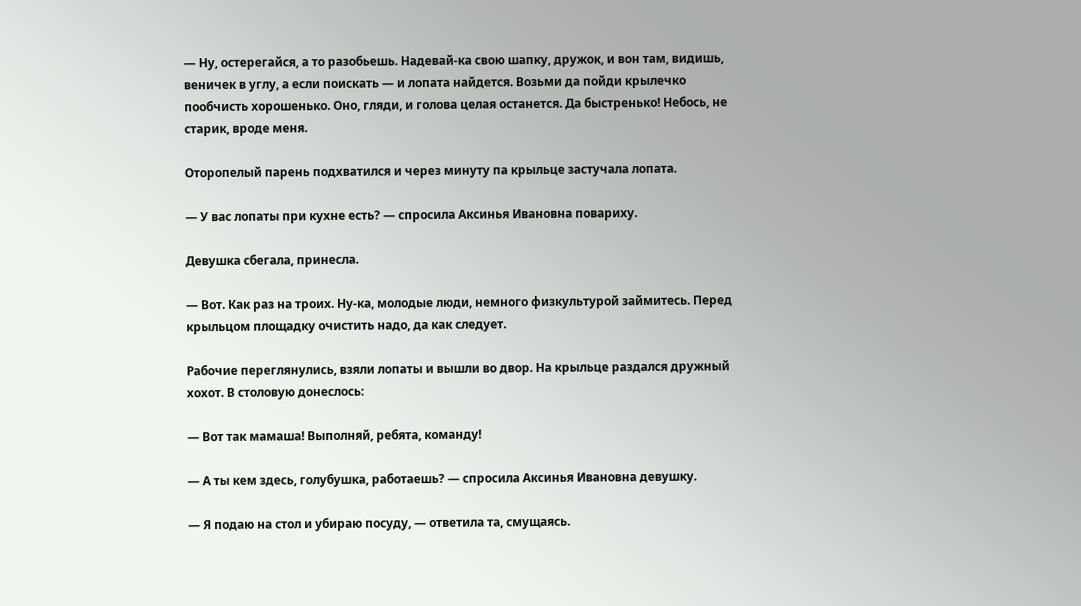— Ну, остерегайся, а то разобьешь. Надевай-ка свою шапку, дружок, и вон там, видишь, веничек в углу, а если поискать — и лопата найдется. Возьми да пойди крылечко пообчисть хорошенько. Оно, гляди, и голова целая останется. Да быстренько! Небось, не старик, вроде меня.

Оторопелый парень подхватился и через минуту па крыльце застучала лопата.

— У вас лопаты при кухне есть? — спросила Аксинья Ивановна повариху.

Девушка сбегала, принесла.

— Вот. Как раз на троих. Ну-ка, молодые люди, немного физкультурой займитесь. Перед крыльцом площадку очистить надо, да как следует.

Рабочие переглянулись, взяли лопаты и вышли во двор. На крыльце раздался дружный хохот. В столовую донеслось:

— Вот так мамаша! Выполняй, ребята, команду!

— А ты кем здесь, голубушка, работаешь? — спросила Аксинья Ивановна девушку.

— Я подаю на стол и убираю посуду, — ответила та, смущаясь.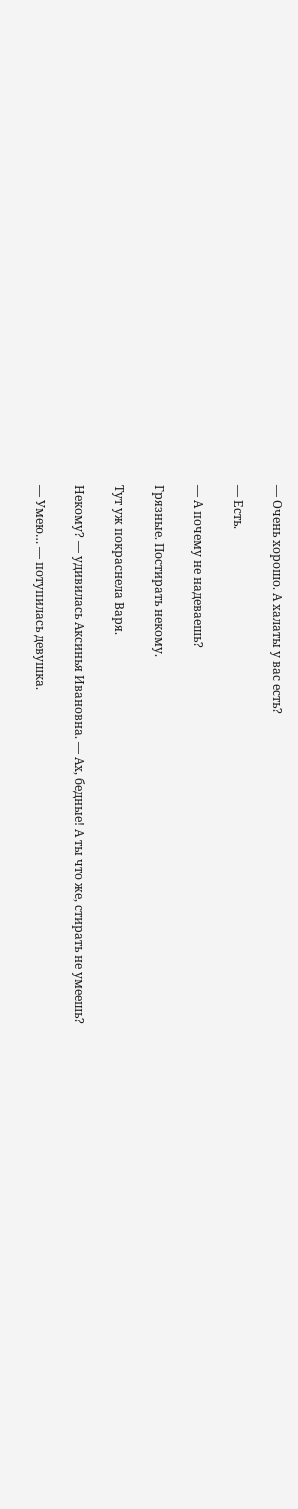— Очень хорошо. А халаты у вас есть?

— Есть.

— А почему не надеваешь?

Грязные. Постирать некому.

Тут уж покраснела Варя.

Некому? — удивилась Аксинья Ивановна. — Ах, бедные! А ты что же, стирать не умеешь?

— Умею… — потупилась девушка.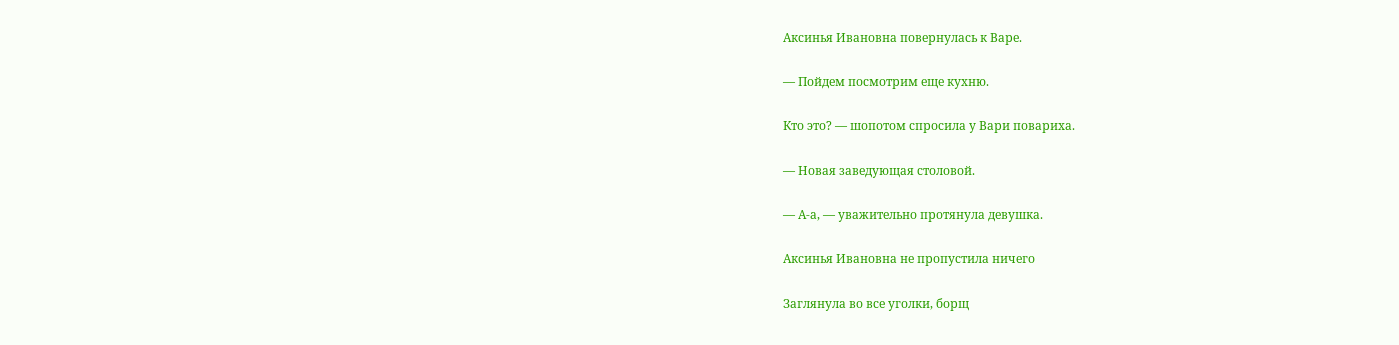Аксинья Ивановна повернулась к Варе.

— Пойдем посмотрим еще кухню.

Кто это? — шопотом спросила у Вари повариха.

— Новая заведующая столовой.

— А-а, — уважительно протянула девушка.

Аксинья Ивановна не пропустила ничего

Заглянула во все уголки, борщ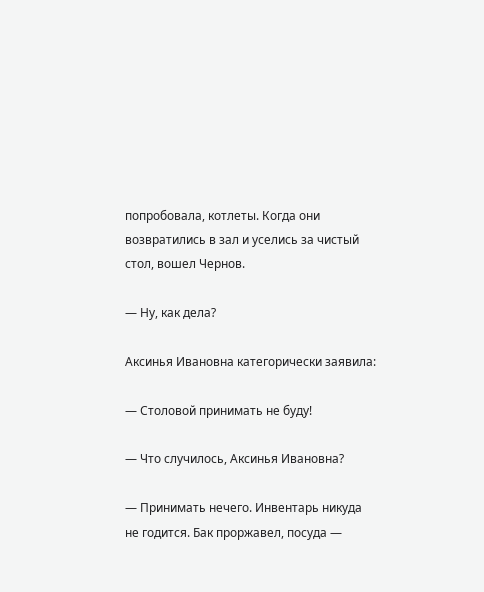попробовала, котлеты. Когда они возвратились в зал и уселись за чистый стол, вошел Чернов.

— Ну, как дела?

Аксинья Ивановна категорически заявила:

— Столовой принимать не буду!

— Что случилось, Аксинья Ивановна?

— Принимать нечего. Инвентарь никуда не годится. Бак проржавел, посуда —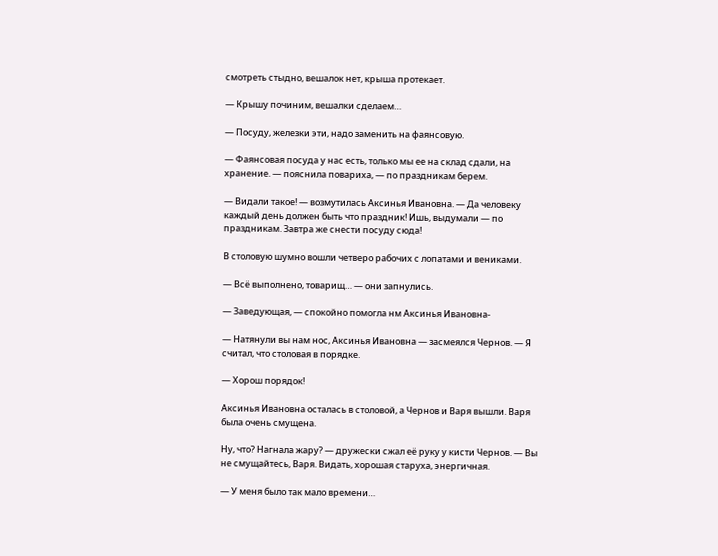смотреть стыдно, вешалок нет, крыша протекает.

— Крышу починим, вешалки сделаем…

— Посуду, железки эти, надо заменить на фаянсовую.

— Фаянсовая посуда у нас есть, только мы ее на склад сдали, на хранение. — пояснила повариха, — по праздникам берем.

— Видали такое! — возмутилась Аксинья Ивановна. — Да человеку каждый день должен быть что праздник! Ишь, выдумали — по праздникам. Завтра же снести посуду сюда!

В столовую шумно вошли четверо рабочих с лопатами и вениками.

— Всё выполнено, товарищ… — они запнулись.

— Заведующая, — спокойно помогла нм Аксинья Ивановна-

— Натянули вы нам нос, Аксинья Ивановна — засмеялся Чернов. — Я считал, что столовая в порядке.

— Хорош порядок!

Аксинья Ивановна осталась в столовой, а Чернов и Варя вышли. Варя была очень смущена.

Ну, что? Нагнала жару? — дружески сжал её руку у кисти Чернов. — Вы не смущайтесь, Варя. Видать, хорошая старуха, энергичная.

— У меня было так мало времени…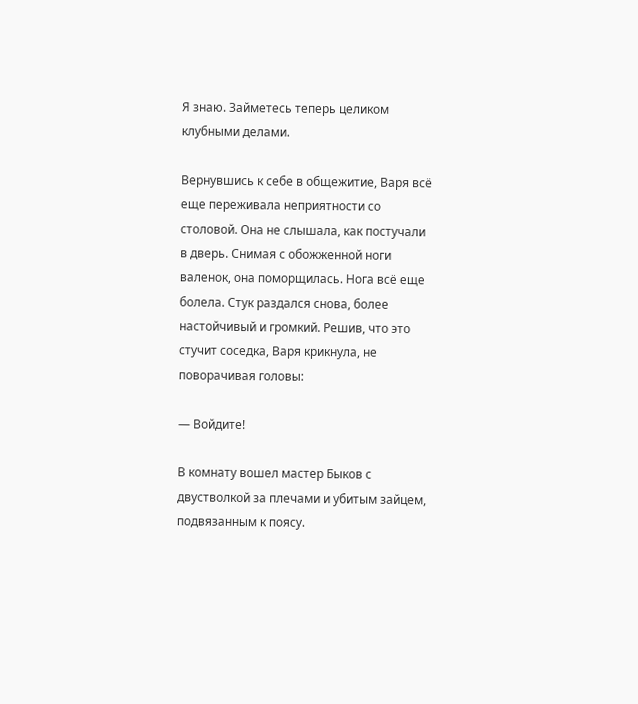Я знаю. Займетесь теперь целиком клубными делами.

Вернувшись к себе в общежитие, Варя всё еще переживала неприятности со столовой. Она не слышала, как постучали в дверь. Снимая с обожженной ноги валенок, она поморщилась. Нога всё еще болела. Стук раздался снова, более настойчивый и громкий. Решив, что это стучит соседка, Варя крикнула, не поворачивая головы:

— Войдите!

В комнату вошел мастер Быков с двустволкой за плечами и убитым зайцем, подвязанным к поясу.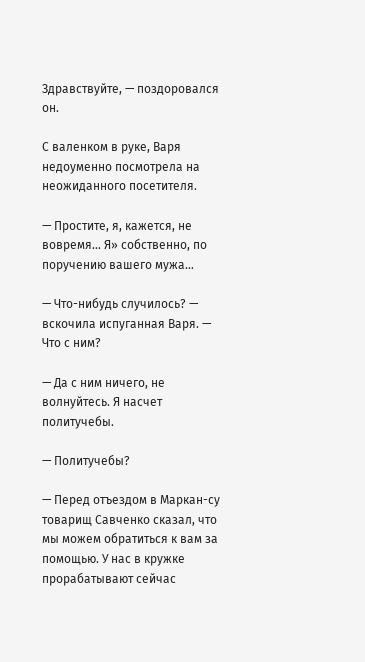Здравствуйте, — поздоровался он.

С валенком в руке, Варя недоуменно посмотрела на неожиданного посетителя.

— Простите, я, кажется, не вовремя… Я» собственно, по поручению вашего мужа…

— Что-нибудь случилось? — вскочила испуганная Варя. — Что с ним?

— Да с ним ничего, не волнуйтесь. Я насчет политучебы.

— Политучебы?

— Перед отъездом в Маркан-су товарищ Савченко сказал, что мы можем обратиться к вам за помощью. У нас в кружке прорабатывают сейчас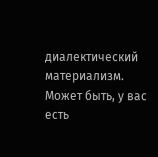диалектический материализм. Может быть, у вас есть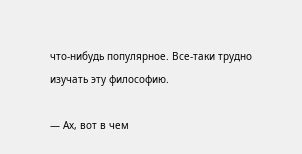что-нибудь популярное. Все-таки трудно изучать эту философию.

— Ах, вот в чем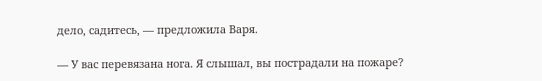дело, садитесь, — предложила Варя.

— У вас перевязана нога. Я слышал, вы пострадали на пожаре?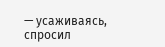— усаживаясь, спросил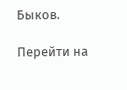Быков.

Перейти на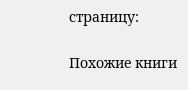страницу:

Похожие книги